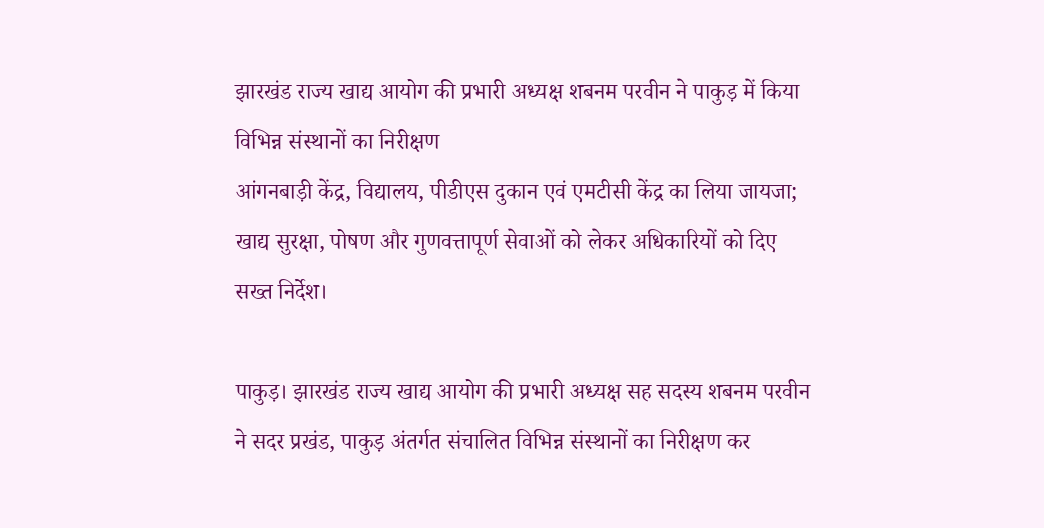झारखंड राज्य खाद्य आयोग की प्रभारी अध्यक्ष शबनम परवीन ने पाकुड़ में किया विभिन्न संस्थानों का निरीक्षण
आंगनबाड़ी केंद्र, विद्यालय, पीडीएस दुकान एवं एमटीसी केंद्र का लिया जायजा; खाद्य सुरक्षा, पोषण और गुणवत्तापूर्ण सेवाओं को लेकर अधिकारियों को दिए सख्त निर्देश।

पाकुड़। झारखंड राज्य खाद्य आयोग की प्रभारी अध्यक्ष सह सदस्य शबनम परवीन ने सदर प्रखंड, पाकुड़ अंतर्गत संचालित विभिन्न संस्थानों का निरीक्षण कर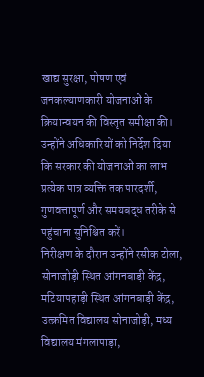खाद्य सुरक्षा, पोषण एवं जनकल्याणकारी योजनाओं के क्रियान्वयन की विस्तृत समीक्षा की। उन्होंने अधिकारियों को निर्देश दिया कि सरकार की योजनाओं का लाभ प्रत्येक पात्र व्यक्ति तक पारदर्शी, गुणवत्तापूर्ण और समयबद्ध तरीके से पहुंचाना सुनिश्चित करें।
निरीक्षण के दौरान उन्होंने रसीक टोला, सोनाजोड़ी स्थित आंगनबाड़ी केंद्र, मटियापहाड़ी स्थित आंगनबाड़ी केंद्र, उत्क्रमित विद्यालय सोनाजोड़ी, मध्य विद्यालय मंगलापाड़ा,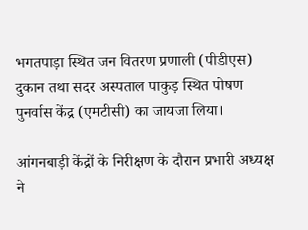भगतपाड़ा स्थित जन वितरण प्रणाली (पीडीएस) दुकान तथा सदर अस्पताल पाकुड़ स्थित पोषण पुनर्वास केंद्र (एमटीसी) का जायजा लिया।

आंगनबाड़ी केंद्रों के निरीक्षण के दौरान प्रभारी अध्यक्ष ने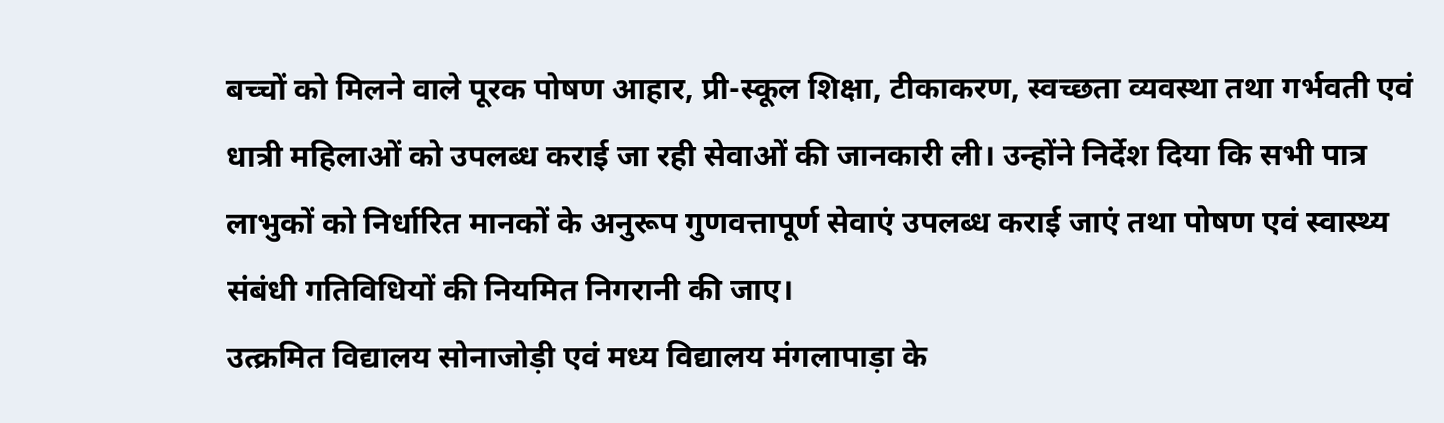बच्चों को मिलने वाले पूरक पोषण आहार, प्री-स्कूल शिक्षा, टीकाकरण, स्वच्छता व्यवस्था तथा गर्भवती एवं धात्री महिलाओं को उपलब्ध कराई जा रही सेवाओं की जानकारी ली। उन्होंने निर्देश दिया कि सभी पात्र लाभुकों को निर्धारित मानकों के अनुरूप गुणवत्तापूर्ण सेवाएं उपलब्ध कराई जाएं तथा पोषण एवं स्वास्थ्य संबंधी गतिविधियों की नियमित निगरानी की जाए।
उत्क्रमित विद्यालय सोनाजोड़ी एवं मध्य विद्यालय मंगलापाड़ा के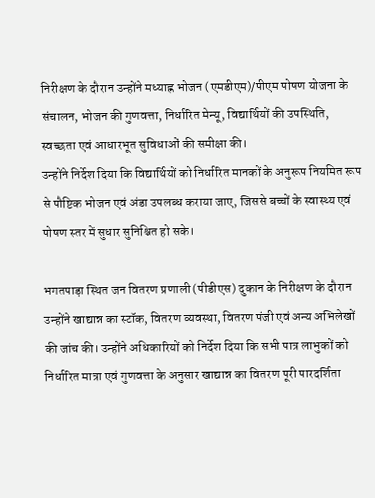निरीक्षण के दौरान उन्होंने मध्याह्न भोजन (एमडीएम)/पीएम पोषण योजना के संचालन, भोजन की गुणवत्ता, निर्धारित मेन्यू, विद्यार्थियों की उपस्थिति, स्वच्छता एवं आधारभूत सुविधाओं की समीक्षा की।
उन्होंने निर्देश दिया कि विद्यार्थियों को निर्धारित मानकों के अनुरूप नियमित रूप से पौष्टिक भोजन एवं अंडा उपलब्ध कराया जाए, जिससे बच्चों के स्वास्थ्य एवं पोषण स्तर में सुधार सुनिश्चित हो सके।

भगतपाड़ा स्थित जन वितरण प्रणाली (पीडीएस) दुकान के निरीक्षण के दौरान उन्होंने खाद्यान्न का स्टॉक, वितरण व्यवस्था, वितरण पंजी एवं अन्य अभिलेखों की जांच की। उन्होंने अधिकारियों को निर्देश दिया कि सभी पात्र लाभुकों को निर्धारित मात्रा एवं गुणवत्ता के अनुसार खाद्यान्न का वितरण पूरी पारदर्शिता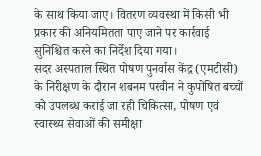के साथ किया जाए। वितरण व्यवस्था में किसी भी प्रकार की अनियमितता पाए जाने पर कार्रवाई सुनिश्चित करने का निर्देश दिया गया।
सदर अस्पताल स्थित पोषण पुनर्वास केंद्र (एमटीसी) के निरीक्षण के दौरान शबनम परवीन ने कुपोषित बच्चों को उपलब्ध कराई जा रही चिकित्सा, पोषण एवं स्वास्थ्य सेवाओं की समीक्षा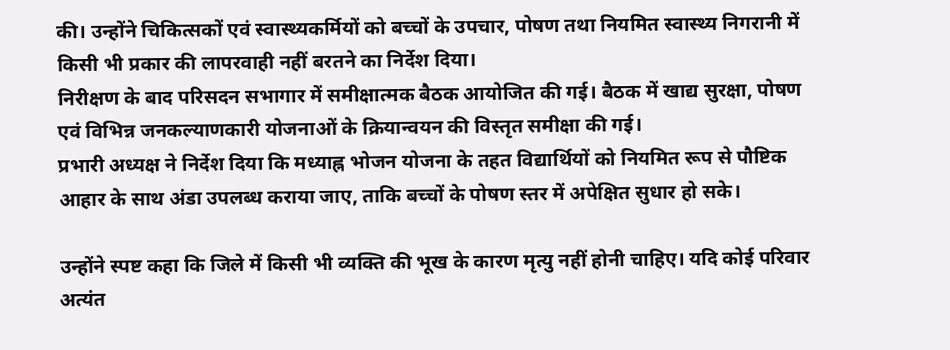की। उन्होंने चिकित्सकों एवं स्वास्थ्यकर्मियों को बच्चों के उपचार, पोषण तथा नियमित स्वास्थ्य निगरानी में किसी भी प्रकार की लापरवाही नहीं बरतने का निर्देश दिया।
निरीक्षण के बाद परिसदन सभागार में समीक्षात्मक बैठक आयोजित की गई। बैठक में खाद्य सुरक्षा, पोषण एवं विभिन्न जनकल्याणकारी योजनाओं के क्रियान्वयन की विस्तृत समीक्षा की गई।
प्रभारी अध्यक्ष ने निर्देश दिया कि मध्याह्न भोजन योजना के तहत विद्यार्थियों को नियमित रूप से पौष्टिक आहार के साथ अंडा उपलब्ध कराया जाए, ताकि बच्चों के पोषण स्तर में अपेक्षित सुधार हो सके।

उन्होंने स्पष्ट कहा कि जिले में किसी भी व्यक्ति की भूख के कारण मृत्यु नहीं होनी चाहिए। यदि कोई परिवार अत्यंत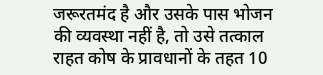जरूरतमंद है और उसके पास भोजन की व्यवस्था नहीं है, तो उसे तत्काल राहत कोष के प्रावधानों के तहत 10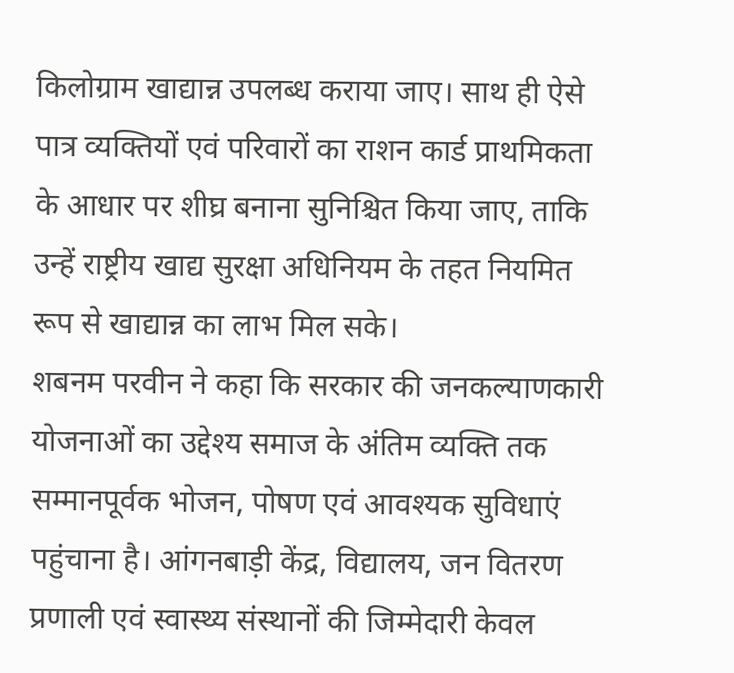किलोग्राम खाद्यान्न उपलब्ध कराया जाए। साथ ही ऐसे पात्र व्यक्तियों एवं परिवारों का राशन कार्ड प्राथमिकता के आधार पर शीघ्र बनाना सुनिश्चित किया जाए, ताकि उन्हें राष्ट्रीय खाद्य सुरक्षा अधिनियम के तहत नियमित रूप से खाद्यान्न का लाभ मिल सके।
शबनम परवीन ने कहा कि सरकार की जनकल्याणकारी योजनाओं का उद्देश्य समाज के अंतिम व्यक्ति तक सम्मानपूर्वक भोजन, पोषण एवं आवश्यक सुविधाएं पहुंचाना है। आंगनबाड़ी केंद्र, विद्यालय, जन वितरण प्रणाली एवं स्वास्थ्य संस्थानों की जिम्मेदारी केवल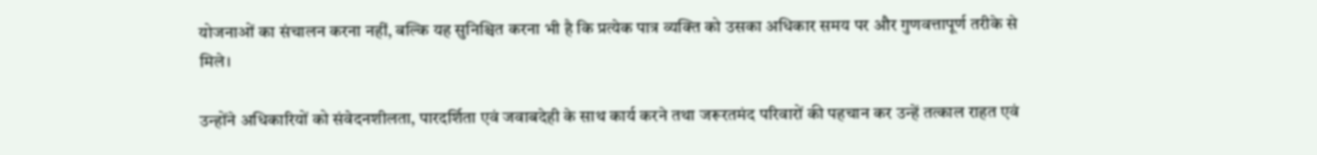योजनाओं का संचालन करना नहीं, बल्कि यह सुनिश्चित करना भी है कि प्रत्येक पात्र व्यक्ति को उसका अधिकार समय पर और गुणवत्तापूर्ण तरीके से मिले।

उन्होंने अधिकारियों को संवेदनशीलता, पारदर्शिता एवं जवाबदेही के साथ कार्य करने तथा जरूरतमंद परिवारों की पहचान कर उन्हें तत्काल राहत एवं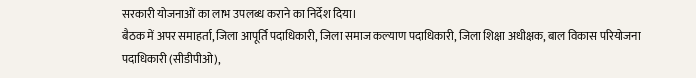सरकारी योजनाओं का लाभ उपलब्ध कराने का निर्देश दिया।
बैठक में अपर समाहर्ता, जिला आपूर्ति पदाधिकारी, जिला समाज कल्याण पदाधिकारी, जिला शिक्षा अधीक्षक, बाल विकास परियोजना पदाधिकारी (सीडीपीओ),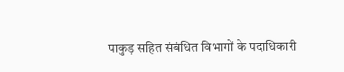पाकुड़ सहित संबंधित विभागों के पदाधिकारी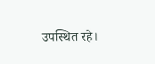उपस्थित रहे।